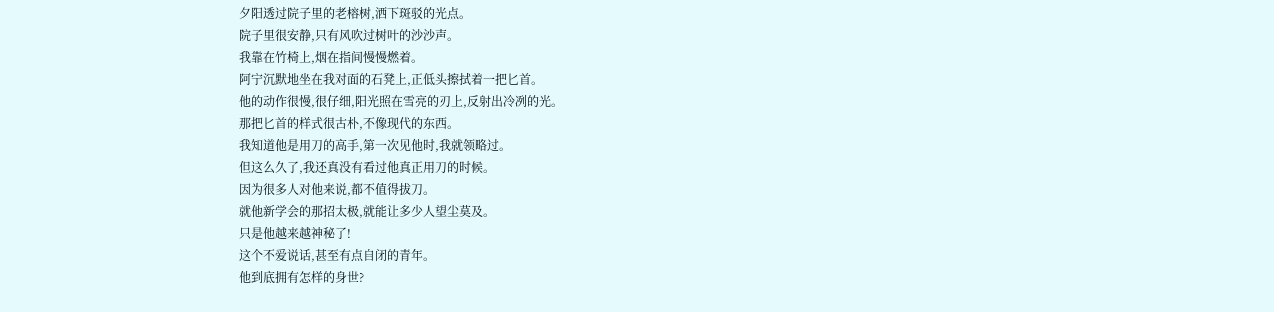夕阳透过院子里的老榕树,洒下斑驳的光点。
院子里很安静,只有风吹过树叶的沙沙声。
我靠在竹椅上,烟在指间慢慢燃着。
阿宁沉默地坐在我对面的石凳上,正低头擦拭着一把匕首。
他的动作很慢,很仔细,阳光照在雪亮的刃上,反射出冷冽的光。
那把匕首的样式很古朴,不像现代的东西。
我知道他是用刀的高手,第一次见他时,我就领略过。
但这么久了,我还真没有看过他真正用刀的时候。
因为很多人对他来说,都不值得拔刀。
就他新学会的那招太极,就能让多少人望尘莫及。
只是他越来越神秘了!
这个不爱说话,甚至有点自闭的青年。
他到底拥有怎样的身世?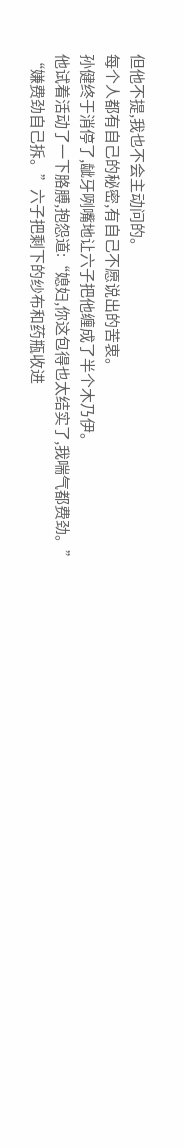但他不提,我也不会主动问的。
每个人都有自己的秘密,有自己不愿说出的苦衷。
孙健终于消停了,龇牙咧嘴地让六子把他缠成了半个木乃伊。
他试着活动了一下胳膊,抱怨道:“媳妇,你这包得也太结实了,我喘气都费劲。”
“嫌费劲自己拆。”六子把剩下的纱布和药瓶收进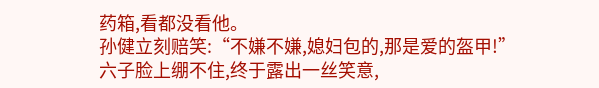药箱,看都没看他。
孙健立刻赔笑:“不嫌不嫌,媳妇包的,那是爱的盔甲!”
六子脸上绷不住,终于露出一丝笑意,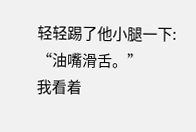轻轻踢了他小腿一下:
“油嘴滑舌。”
我看着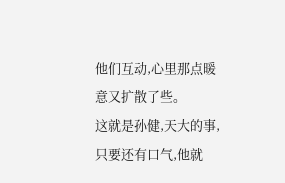他们互动,心里那点暖意又扩散了些。
这就是孙健,天大的事,只要还有口气,他就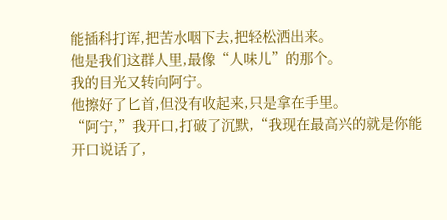能插科打诨,把苦水咽下去,把轻松洒出来。
他是我们这群人里,最像“人味儿”的那个。
我的目光又转向阿宁。
他擦好了匕首,但没有收起来,只是拿在手里。
“阿宁,”我开口,打破了沉默,“我现在最高兴的就是你能开口说话了,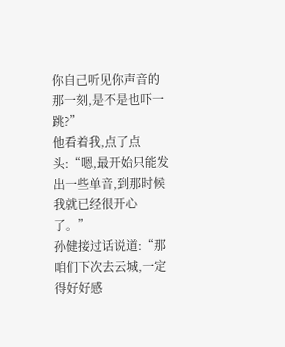你自己听见你声音的那一刻,是不是也吓一跳?”
他看着我,点了点头:“嗯,最开始只能发出一些单音,到那时候我就已经很开心了。”
孙健接过话说道:“那咱们下次去云城,一定得好好感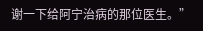谢一下给阿宁治病的那位医生。”